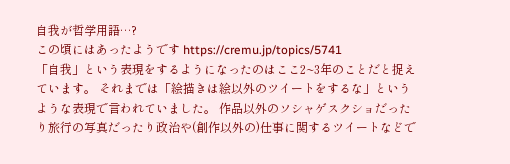自我が哲学用語…?
この頃にはあったようです https://cremu.jp/topics/5741
「自我」という表現をするようになったのはここ2~3年のことだと捉えています。 それまでは「絵描きは絵以外のツイートをするな」というような表現で言われていました。 作品以外のソシャゲスクショだったり旅行の写真だったり政治や(創作以外の)仕事に関するツイートなどで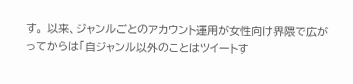す。 以来、ジャンルごとのアカウント運用が女性向け界隈で広がってからは「自ジャンル以外のことはツイートす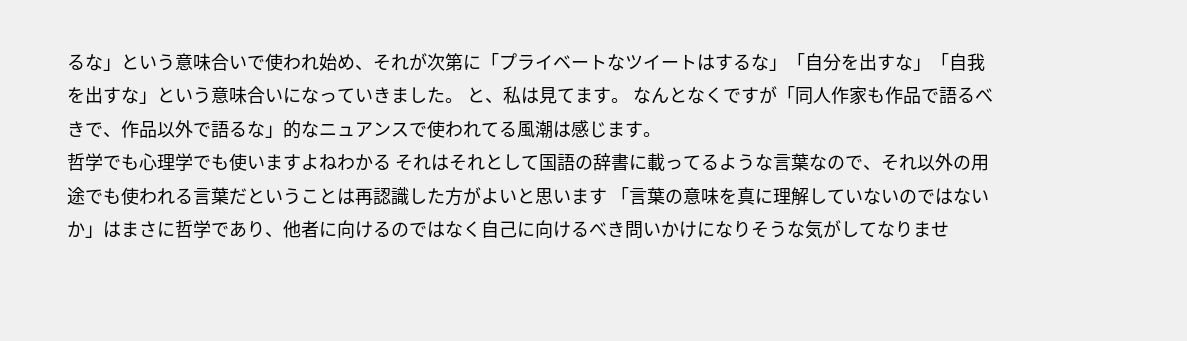るな」という意味合いで使われ始め、それが次第に「プライベートなツイートはするな」「自分を出すな」「自我を出すな」という意味合いになっていきました。 と、私は見てます。 なんとなくですが「同人作家も作品で語るべきで、作品以外で語るな」的なニュアンスで使われてる風潮は感じます。
哲学でも心理学でも使いますよねわかる それはそれとして国語の辞書に載ってるような言葉なので、それ以外の用途でも使われる言葉だということは再認識した方がよいと思います 「言葉の意味を真に理解していないのではないか」はまさに哲学であり、他者に向けるのではなく自己に向けるべき問いかけになりそうな気がしてなりませ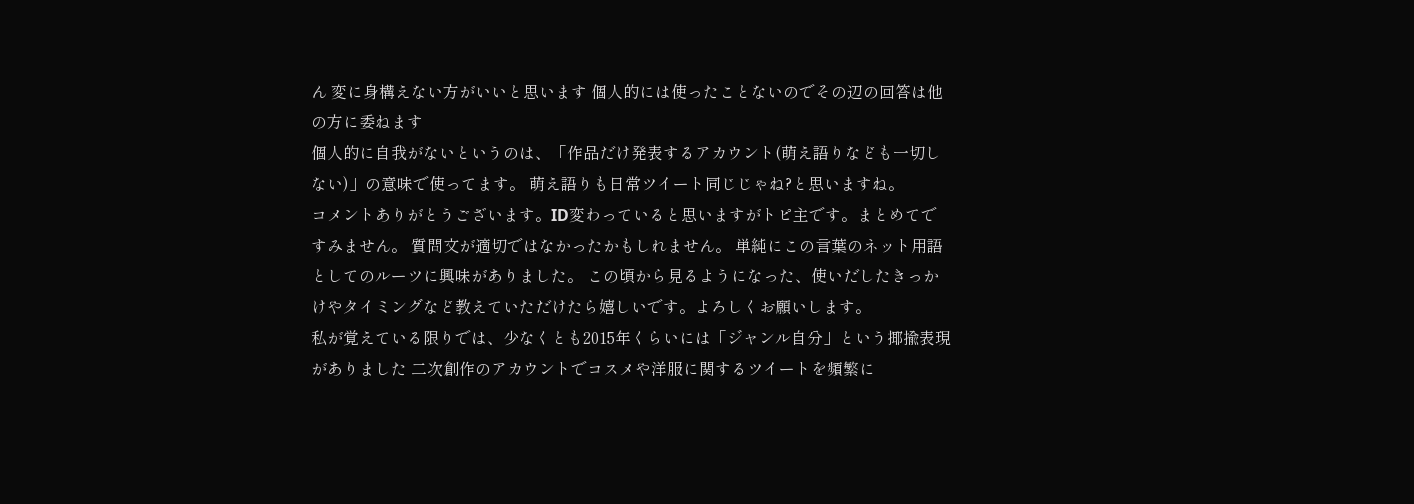ん 変に身構えない方がいいと思います 個人的には使ったことないのでその辺の回答は他の方に委ねます
個人的に自我がないというのは、「作品だけ発表するアカウント(萌え語りなども一切しない)」の意味で使ってます。 萌え語りも日常ツイート同じじゃね?と思いますね。
コメントありがとうございます。ID変わっていると思いますがトピ主です。まとめてですみません。 質問文が適切ではなかったかもしれません。 単純にこの言葉のネット用語としてのルーツに興味がありました。 この頃から見るようになった、使いだしたきっかけやタイミングなど教えていただけたら嬉しいです。よろしくお願いします。
私が覚えている限りでは、少なくとも2015年くらいには「ジャンル自分」という揶揄表現がありました 二次創作のアカウントでコスメや洋服に関するツイートを頻繁に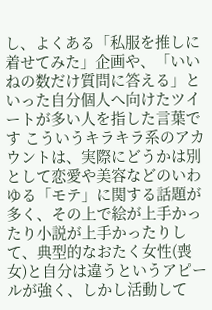し、よくある「私服を推しに着せてみた」企画や、「いいねの数だけ質問に答える」といった自分個人へ向けたツイートが多い人を指した言葉です こういうキラキラ系のアカウントは、実際にどうかは別として恋愛や美容などのいわゆる「モテ」に関する話題が多く、その上で絵が上手かったり小説が上手かったりして、典型的なおたく女性(喪女)と自分は違うというアピールが強く、しかし活動して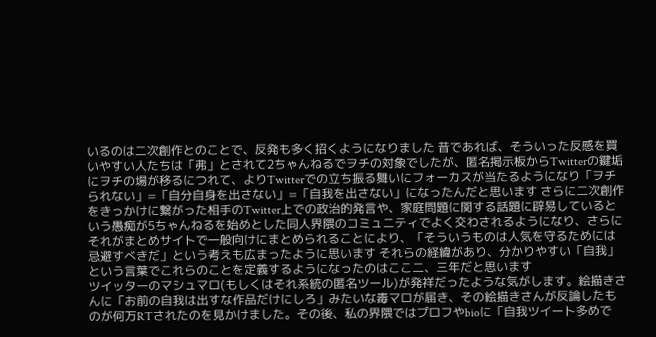いるのは二次創作とのことで、反発も多く招くようになりました 昔であれば、そういった反感を買いやすい人たちは「弗」とされて2ちゃんねるでヲチの対象でしたが、匿名掲示板からTwitterの鍵垢にヲチの場が移るにつれて、よりTwitterでの立ち振る舞いにフォーカスが当たるようになり「ヲチられない」=「自分自身を出さない」=「自我を出さない」になったんだと思います さらに二次創作をきっかけに繋がった相手のTwitter上での政治的発言や、家庭問題に関する話題に辟易しているという愚痴が5ちゃんねるを始めとした同人界隈のコミュニティでよく交わされるようになり、さらにそれがまとめサイトで一般向けにまとめられることにより、「そういうものは人気を守るためには忌避すべきだ」という考えも広まったように思います それらの経緯があり、分かりやすい「自我」という言葉でこれらのことを定義するようになったのはここ二、三年だと思います
ツイッターのマシュマロ(もしくはそれ系統の匿名ツール)が発祥だったような気がします。絵描きさんに「お前の自我は出すな作品だけにしろ」みたいな毒マロが届き、その絵描きさんが反論したものが何万RTされたのを見かけました。その後、私の界隈ではプロフやbioに「自我ツイート多めで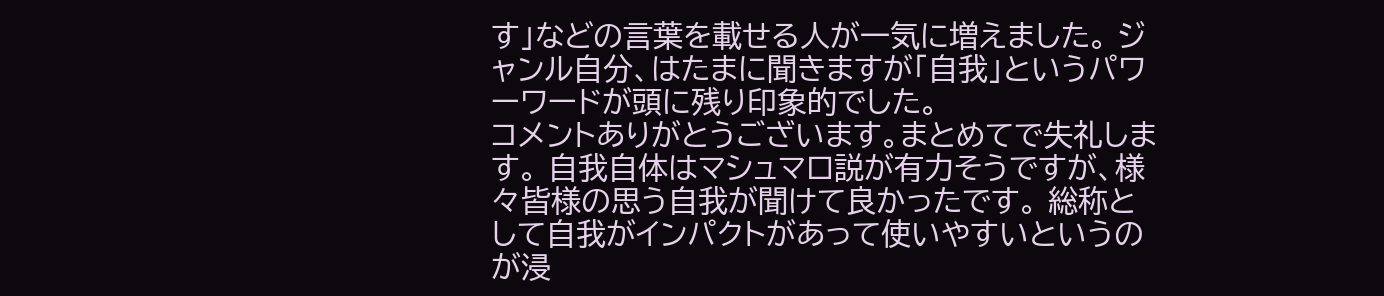す」などの言葉を載せる人が一気に増えました。 ジャンル自分、はたまに聞きますが「自我」というパワーワードが頭に残り印象的でした。
コメントありがとうございます。まとめてで失礼します。 自我自体はマシュマロ説が有力そうですが、様々皆様の思う自我が聞けて良かったです。 総称として自我がインパクトがあって使いやすいというのが浸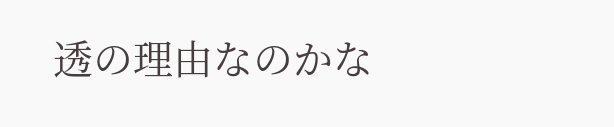透の理由なのかな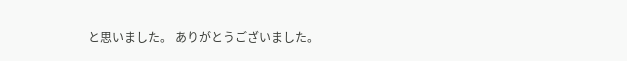と思いました。 ありがとうございました。